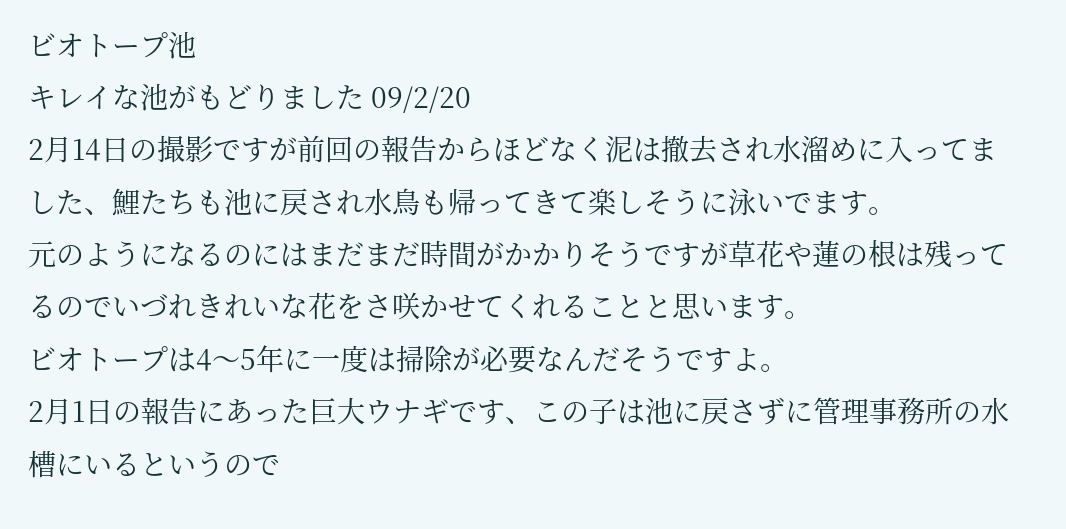ビオトープ池
キレイな池がもどりました 09/2/20
2月14日の撮影ですが前回の報告からほどなく泥は撤去され水溜めに入ってました、鯉たちも池に戻され水鳥も帰ってきて楽しそうに泳いでます。
元のようになるのにはまだまだ時間がかかりそうですが草花や蓮の根は残ってるのでいづれきれいな花をさ咲かせてくれることと思います。
ビオトープは4〜5年に一度は掃除が必要なんだそうですよ。
2月1日の報告にあった巨大ウナギです、この子は池に戻さずに管理事務所の水槽にいるというので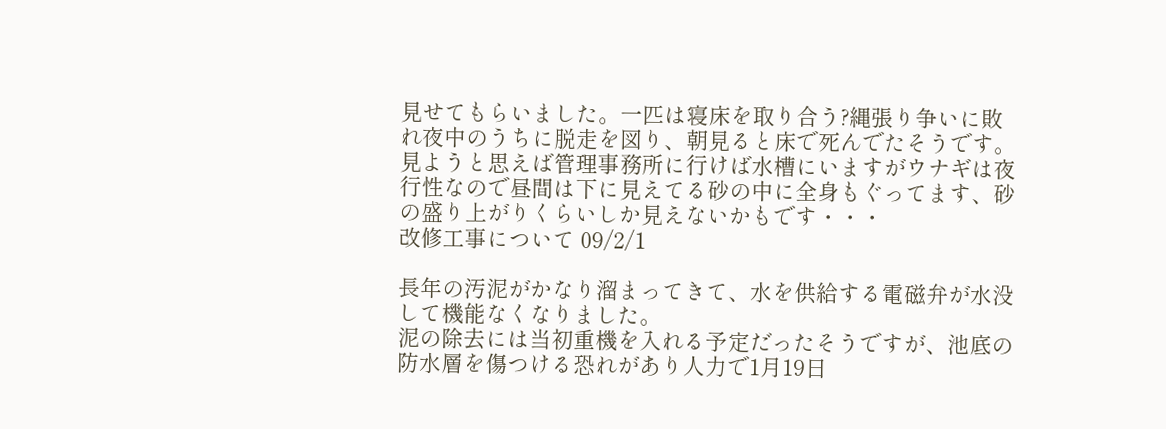見せてもらいました。一匹は寝床を取り合う?縄張り争いに敗れ夜中のうちに脱走を図り、朝見ると床で死んでたそうです。
見ようと思えば管理事務所に行けば水槽にいますがウナギは夜行性なので昼間は下に見えてる砂の中に全身もぐってます、砂の盛り上がりくらいしか見えないかもです・・・
改修工事について 09/2/1

長年の汚泥がかなり溜まってきて、水を供給する電磁弁が水没して機能なくなりました。
泥の除去には当初重機を入れる予定だったそうですが、池底の防水層を傷つける恐れがあり人力で1月19日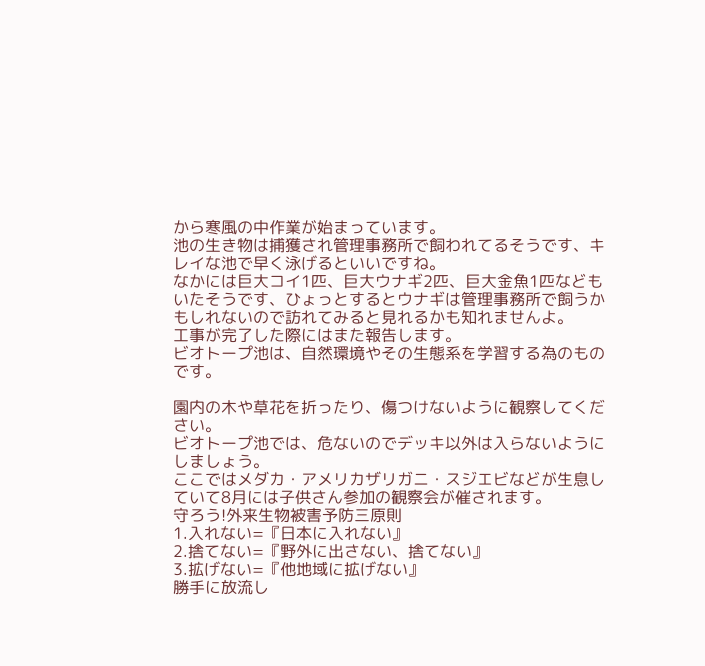から寒風の中作業が始まっています。
池の生き物は捕獲され管理事務所で飼われてるそうです、キレイな池で早く泳げるといいですね。
なかには巨大コイ1匹、巨大ウナギ2匹、巨大金魚1匹などもいたそうです、ひょっとするとウナギは管理事務所で飼うかもしれないので訪れてみると見れるかも知れませんよ。
工事が完了した際にはまた報告します。
ビオトープ池は、自然環境やその生態系を学習する為のものです。

園内の木や草花を折ったり、傷つけないように観察してください。
ビオトープ池では、危ないのでデッキ以外は入らないようにしましょう。
ここではメダカ・アメリカザリガニ・スジエビなどが生息していて8月には子供さん参加の観察会が催されます。
守ろう!外来生物被害予防三原則
1.入れない=『日本に入れない』
2.捨てない=『野外に出さない、捨てない』
3.拡げない=『他地域に拡げない』
勝手に放流し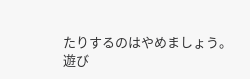たりするのはやめましょう。
遊び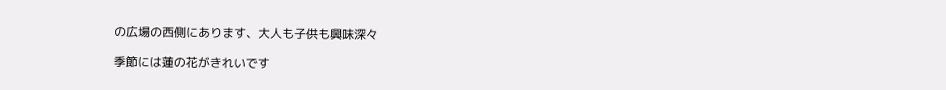の広場の西側にあります、大人も子供も興味深々

季節には蓮の花がきれいです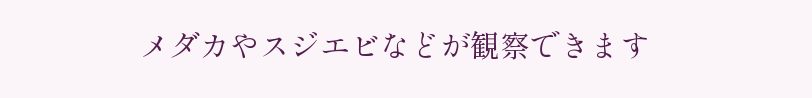メダカやスジエビなどが観察できます